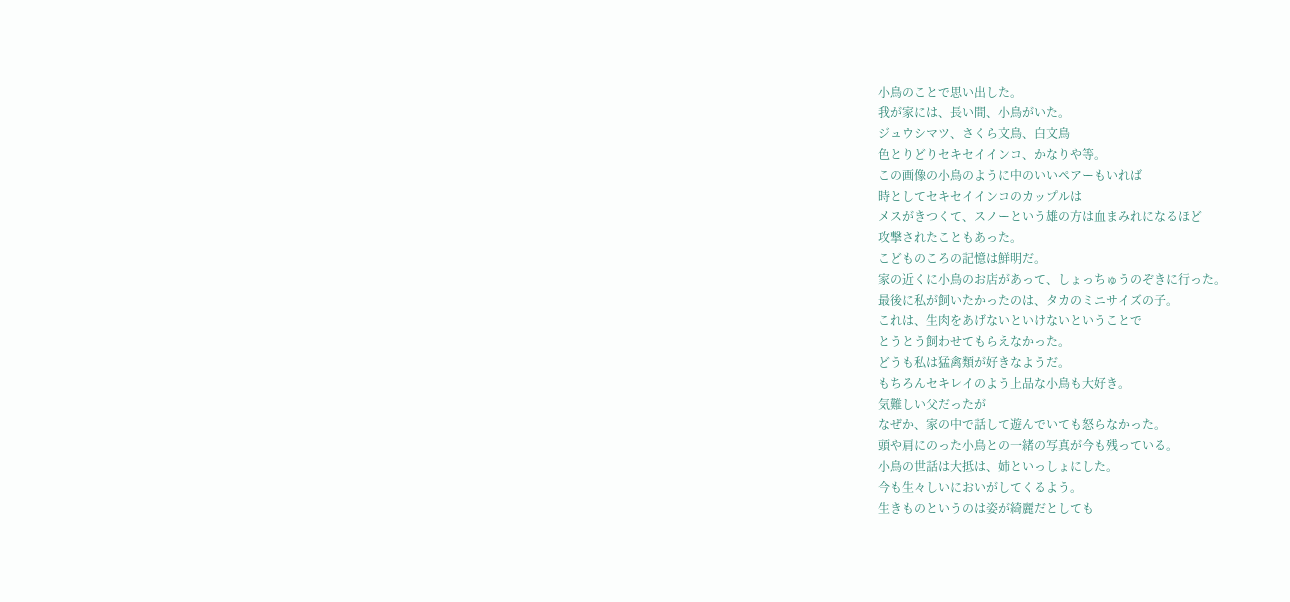小鳥のことで思い出した。
我が家には、長い間、小鳥がいた。
ジュウシマツ、さくら文鳥、白文鳥
色とりどりセキセイインコ、かなりや等。
この画像の小鳥のように中のいいペアーもいれば
時としてセキセイインコのカップルは
メスがきつくて、スノーという雄の方は血まみれになるほど
攻撃されたこともあった。
こどものころの記憶は鮮明だ。
家の近くに小鳥のお店があって、しょっちゅうのぞきに行った。
最後に私が飼いたかったのは、タカのミニサイズの子。
これは、生肉をあげないといけないということで
とうとう飼わせてもらえなかった。
どうも私は猛禽類が好きなようだ。
もちろんセキレイのよう上品な小鳥も大好き。
気難しい父だったが
なぜか、家の中で話して遊んでいても怒らなかった。
頭や肩にのった小鳥との一緒の写真が今も残っている。
小鳥の世話は大抵は、姉といっしょにした。
今も生々しいにおいがしてくるよう。
生きものというのは姿が綺麗だとしても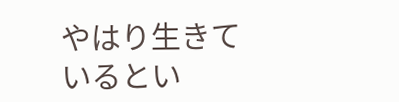やはり生きているとい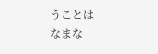うことは
なまな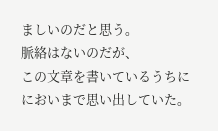ましいのだと思う。
脈絡はないのだが、
この文章を書いているうちに
においまで思い出していた。